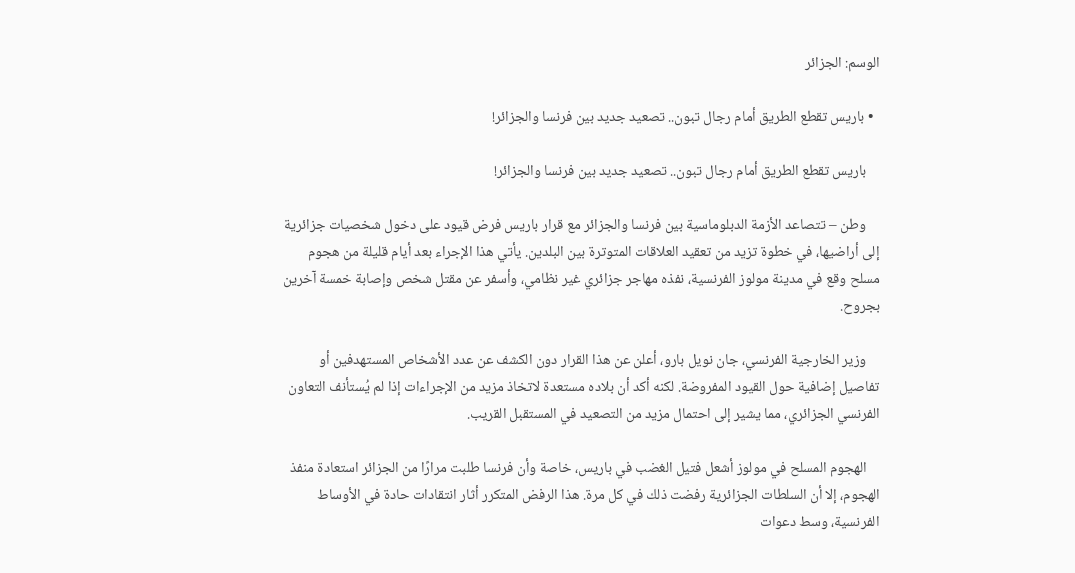الوسم: الجزائر

  • باريس تقطع الطريق أمام رجال تبون.. تصعيد جديد بين فرنسا والجزائر!

    باريس تقطع الطريق أمام رجال تبون.. تصعيد جديد بين فرنسا والجزائر!

    وطن – تتصاعد الأزمة الدبلوماسية بين فرنسا والجزائر مع قرار باريس فرض قيود على دخول شخصيات جزائرية إلى أراضيها، في خطوة تزيد من تعقيد العلاقات المتوترة بين البلدين. يأتي هذا الإجراء بعد أيام قليلة من هجوم مسلح وقع في مدينة مولوز الفرنسية، نفذه مهاجر جزائري غير نظامي، وأسفر عن مقتل شخص وإصابة خمسة آخرين بجروح.

    وزير الخارجية الفرنسي، جان نويل بارو، أعلن عن هذا القرار دون الكشف عن عدد الأشخاص المستهدفين أو تفاصيل إضافية حول القيود المفروضة. لكنه أكد أن بلاده مستعدة لاتخاذ مزيد من الإجراءات إذا لم يُستأنف التعاون الفرنسي الجزائري، مما يشير إلى احتمال مزيد من التصعيد في المستقبل القريب.

    الهجوم المسلح في مولوز أشعل فتيل الغضب في باريس، خاصة وأن فرنسا طلبت مرارًا من الجزائر استعادة منفذ الهجوم، إلا أن السلطات الجزائرية رفضت ذلك في كل مرة. هذا الرفض المتكرر أثار انتقادات حادة في الأوساط الفرنسية، وسط دعوات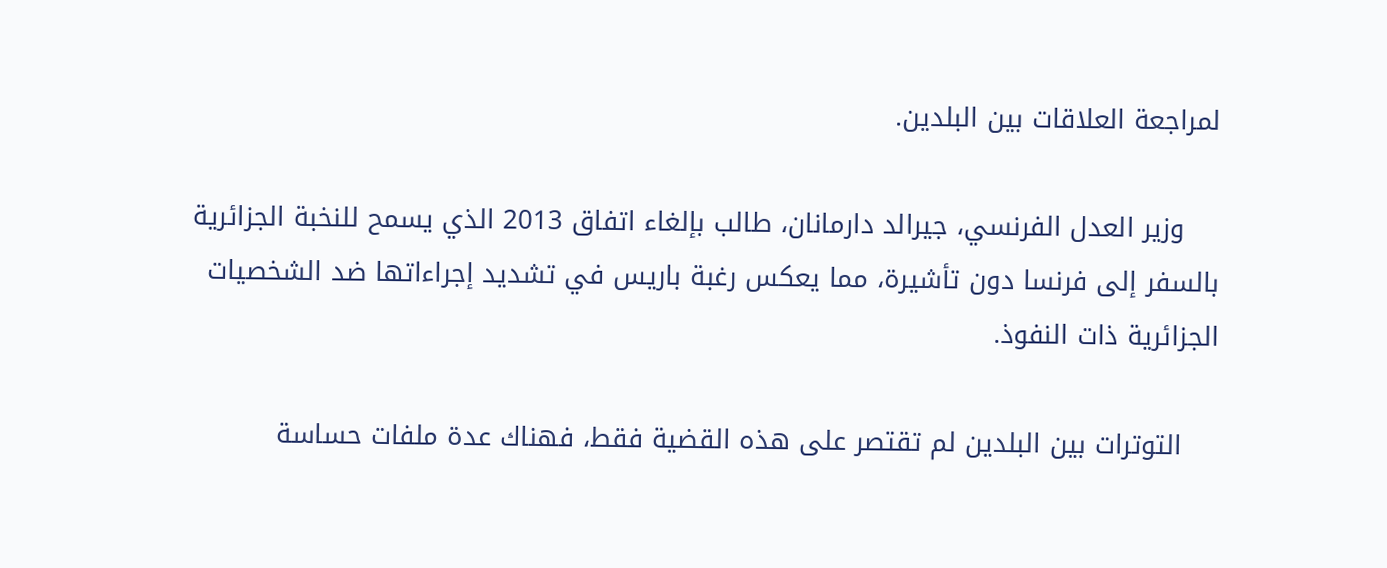لمراجعة العلاقات بين البلدين.

    وزير العدل الفرنسي، جيرالد دارمانان، طالب بإلغاء اتفاق 2013 الذي يسمح للنخبة الجزائرية بالسفر إلى فرنسا دون تأشيرة، مما يعكس رغبة باريس في تشديد إجراءاتها ضد الشخصيات الجزائرية ذات النفوذ.

    التوترات بين البلدين لم تقتصر على هذه القضية فقط، فهناك عدة ملفات حساسة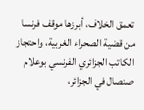تعمق الخلاف، أبرزها موقف فرنسا من قضية الصحراء الغربية، واحتجاز الكاتب الجزائري الفرنسي بوعلام صنصال في الجزائر،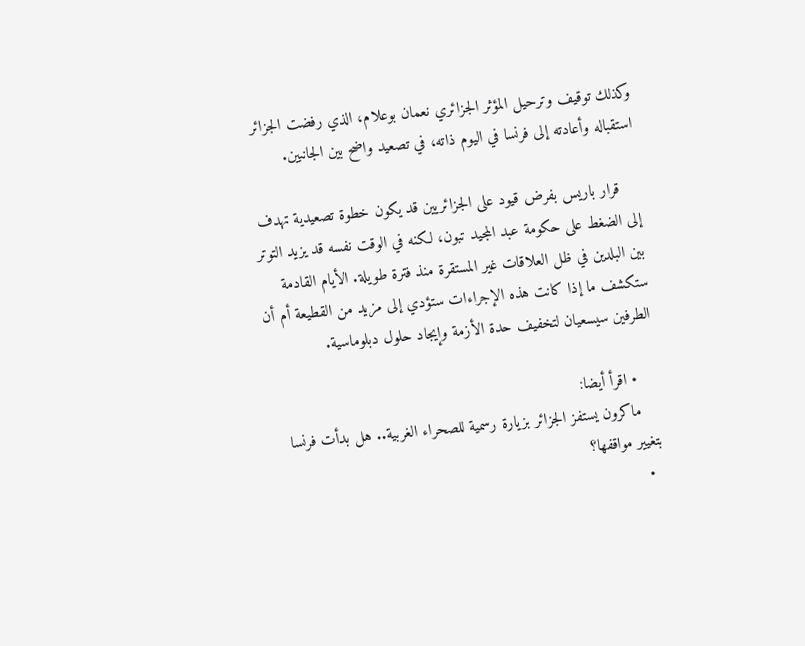وكذلك توقيف وترحيل المؤثر الجزائري نعمان بوعلام، الذي رفضت الجزائر استقباله وأعادته إلى فرنسا في اليوم ذاته، في تصعيد واضح بين الجانبين.

    قرار باريس بفرض قيود على الجزائريين قد يكون خطوة تصعيدية تهدف إلى الضغط على حكومة عبد المجيد تبون، لكنه في الوقت نفسه قد يزيد التوتر بين البلدين في ظل العلاقات غير المستقرة منذ فترة طويلة. الأيام القادمة ستكشف ما إذا كانت هذه الإجراءات ستؤدي إلى مزيد من القطيعة أم أن الطرفين سيسعيان لتخفيف حدة الأزمة وإيجاد حلول دبلوماسية.

    • اقرأ أيضا:
    ماكرون يستفز الجزائر بزيارة رسمية للصحراء الغربية.. هل بدأت فرنسا بتغيير مواقفها؟
  •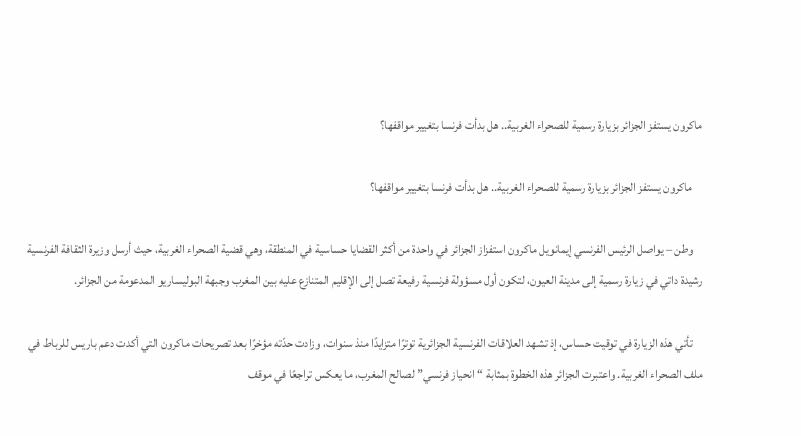ماكرون يستفز الجزائر بزيارة رسمية للصحراء الغربية.. هل بدأت فرنسا بتغيير مواقفها؟

    ماكرون يستفز الجزائر بزيارة رسمية للصحراء الغربية.. هل بدأت فرنسا بتغيير مواقفها؟

    وطن – يواصل الرئيس الفرنسي إيمانويل ماكرون استفزاز الجزائر في واحدة من أكثر القضايا حساسية في المنطقة، وهي قضية الصحراء الغربية، حيث أرسل وزيرة الثقافة الفرنسية رشيدة داتي في زيارة رسمية إلى مدينة العيون، لتكون أول مسؤولة فرنسية رفيعة تصل إلى الإقليم المتنازع عليه بين المغرب وجبهة البوليساريو المدعومة من الجزائر.

    تأتي هذه الزيارة في توقيت حساس، إذ تشهد العلاقات الفرنسية الجزائرية توترًا متزايدًا منذ سنوات، وزادت حدّته مؤخرًا بعد تصريحات ماكرون التي أكدت دعم باريس للرباط في ملف الصحراء الغربية. واعتبرت الجزائر هذه الخطوة بمثابة “انحياز فرنسي” لصالح المغرب، ما يعكس تراجعًا في موقف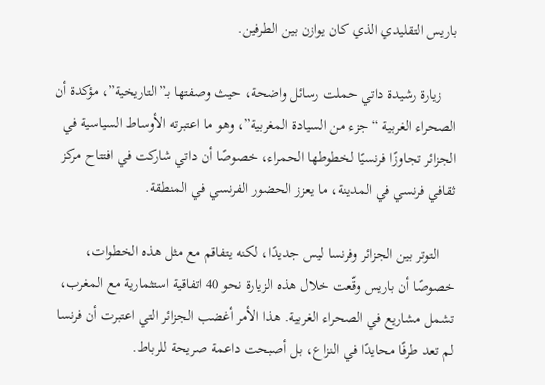باريس التقليدي الذي كان يوازن بين الطرفين.

    زيارة رشيدة داتي حملت رسائل واضحة، حيث وصفتها بـ”التاريخية”، مؤكدة أن الصحراء الغربية “جزء من السيادة المغربية”، وهو ما اعتبرته الأوساط السياسية في الجزائر تجاوزًا فرنسيًا لخطوطها الحمراء، خصوصًا أن داتي شاركت في افتتاح مركز ثقافي فرنسي في المدينة، ما يعزز الحضور الفرنسي في المنطقة.

    التوتر بين الجزائر وفرنسا ليس جديدًا، لكنه يتفاقم مع مثل هذه الخطوات، خصوصًا أن باريس وقّعت خلال هذه الزيارة نحو 40 اتفاقية استثمارية مع المغرب، تشمل مشاريع في الصحراء الغربية. هذا الأمر أغضب الجزائر التي اعتبرت أن فرنسا لم تعد طرفًا محايدًا في النزاع، بل أصبحت داعمة صريحة للرباط.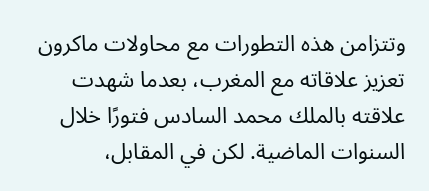وتتزامن هذه التطورات مع محاولات ماكرون تعزيز علاقاته مع المغرب، بعدما شهدت علاقته بالملك محمد السادس فتورًا خلال السنوات الماضية. لكن في المقابل،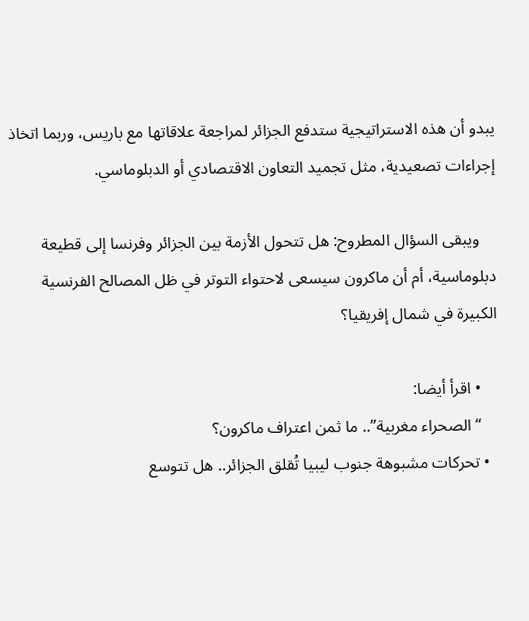يبدو أن هذه الاستراتيجية ستدفع الجزائر لمراجعة علاقاتها مع باريس، وربما اتخاذ إجراءات تصعيدية، مثل تجميد التعاون الاقتصادي أو الدبلوماسي.

    ويبقى السؤال المطروح: هل تتحول الأزمة بين الجزائر وفرنسا إلى قطيعة دبلوماسية، أم أن ماكرون سيسعى لاحتواء التوتر في ظل المصالح الفرنسية الكبيرة في شمال إفريقيا؟

    • اقرأ أيضا:
    “الصحراء مغربية”.. ما ثمن اعتراف ماكرون؟
  • تحركات مشبوهة جنوب ليبيا تُقلق الجزائر.. هل تتوسع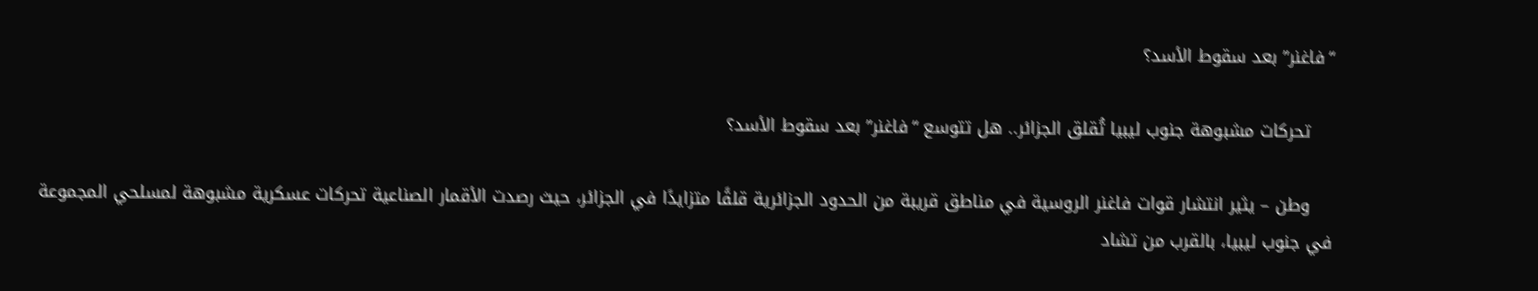“فاغنر” بعد سقوط الأسد؟

    تحركات مشبوهة جنوب ليبيا تُقلق الجزائر.. هل تتوسع “فاغنر” بعد سقوط الأسد؟

    وطن – يثير انتشار قوات فاغنر الروسية في مناطق قريبة من الحدود الجزائرية قلقًا متزايدًا في الجزائر، حيث رصدت الأقمار الصناعية تحركات عسكرية مشبوهة لمسلحي المجموعة في جنوب ليبيا، بالقرب من تشاد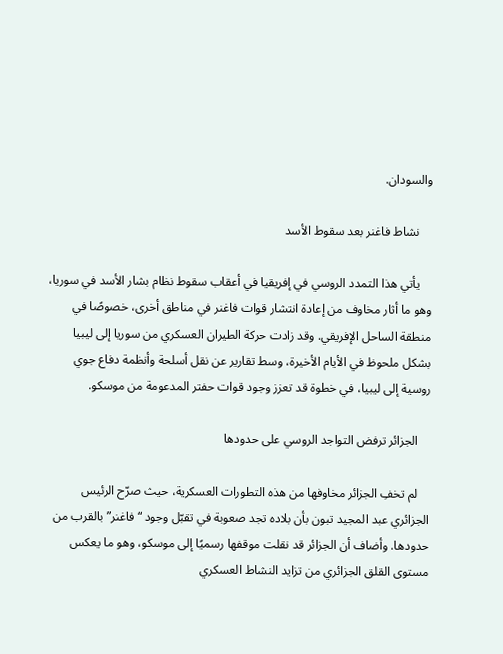والسودان.

    نشاط فاغنر بعد سقوط الأسد

    يأتي هذا التمدد الروسي في إفريقيا في أعقاب سقوط نظام بشار الأسد في سوريا، وهو ما أثار مخاوف من إعادة انتشار قوات فاغنر في مناطق أخرى، خصوصًا في منطقة الساحل الإفريقي. وقد زادت حركة الطيران العسكري من سوريا إلى ليبيا بشكل ملحوظ في الأيام الأخيرة، وسط تقارير عن نقل أسلحة وأنظمة دفاع جوي روسية إلى ليبيا، في خطوة قد تعزز وجود قوات حفتر المدعومة من موسكو.

    الجزائر ترفض التواجد الروسي على حدودها

    لم تخفِ الجزائر مخاوفها من هذه التطورات العسكرية، حيث صرّح الرئيس الجزائري عبد المجيد تبون بأن بلاده تجد صعوبة في تقبّل وجود “فاغنر” بالقرب من حدودها. وأضاف أن الجزائر قد نقلت موقفها رسميًا إلى موسكو، وهو ما يعكس مستوى القلق الجزائري من تزايد النشاط العسكري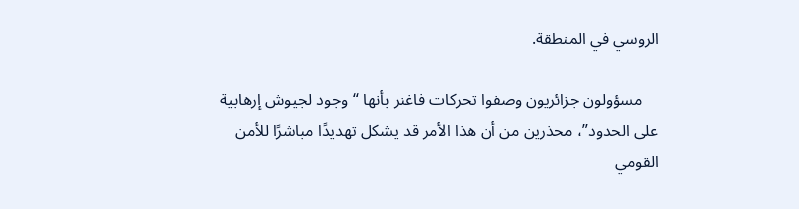الروسي في المنطقة.

    مسؤولون جزائريون وصفوا تحركات فاغنر بأنها “وجود لجيوش إرهابية على الحدود”، محذرين من أن هذا الأمر قد يشكل تهديدًا مباشرًا للأمن القومي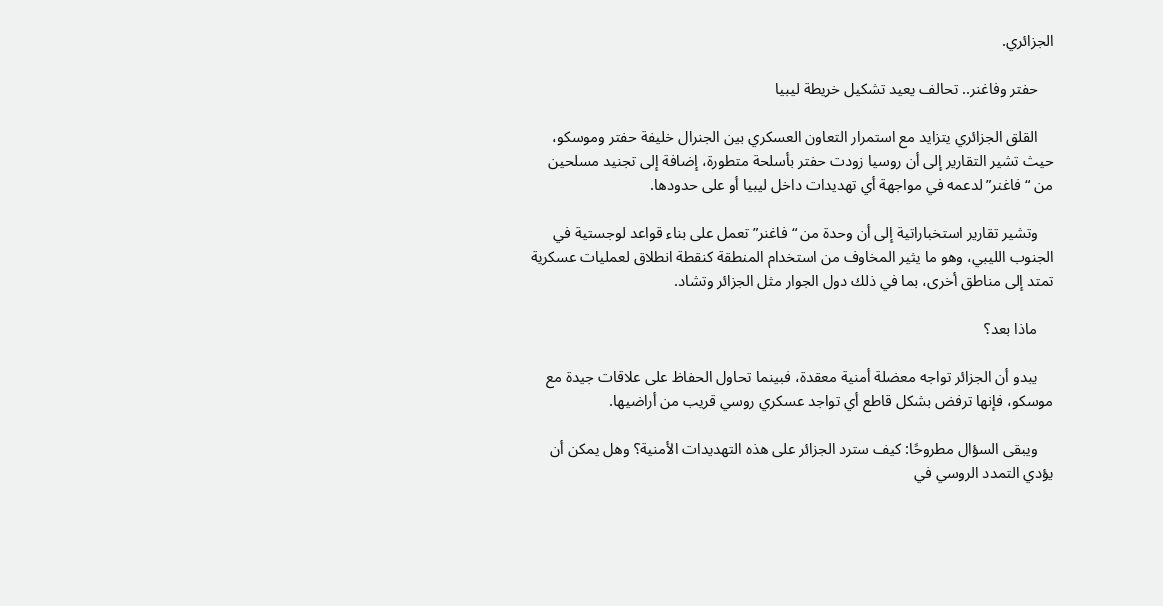الجزائري.

    حفتر وفاغنر.. تحالف يعيد تشكيل خريطة ليبيا

    القلق الجزائري يتزايد مع استمرار التعاون العسكري بين الجنرال خليفة حفتر وموسكو، حيث تشير التقارير إلى أن روسيا زودت حفتر بأسلحة متطورة، إضافة إلى تجنيد مسلحين من “فاغنر” لدعمه في مواجهة أي تهديدات داخل ليبيا أو على حدودها.

    وتشير تقارير استخباراتية إلى أن وحدة من “فاغنر” تعمل على بناء قواعد لوجستية في الجنوب الليبي، وهو ما يثير المخاوف من استخدام المنطقة كنقطة انطلاق لعمليات عسكرية تمتد إلى مناطق أخرى، بما في ذلك دول الجوار مثل الجزائر وتشاد.

    ماذا بعد؟

    يبدو أن الجزائر تواجه معضلة أمنية معقدة، فبينما تحاول الحفاظ على علاقات جيدة مع موسكو، فإنها ترفض بشكل قاطع أي تواجد عسكري روسي قريب من أراضيها.

    ويبقى السؤال مطروحًا: كيف سترد الجزائر على هذه التهديدات الأمنية؟ وهل يمكن أن يؤدي التمدد الروسي في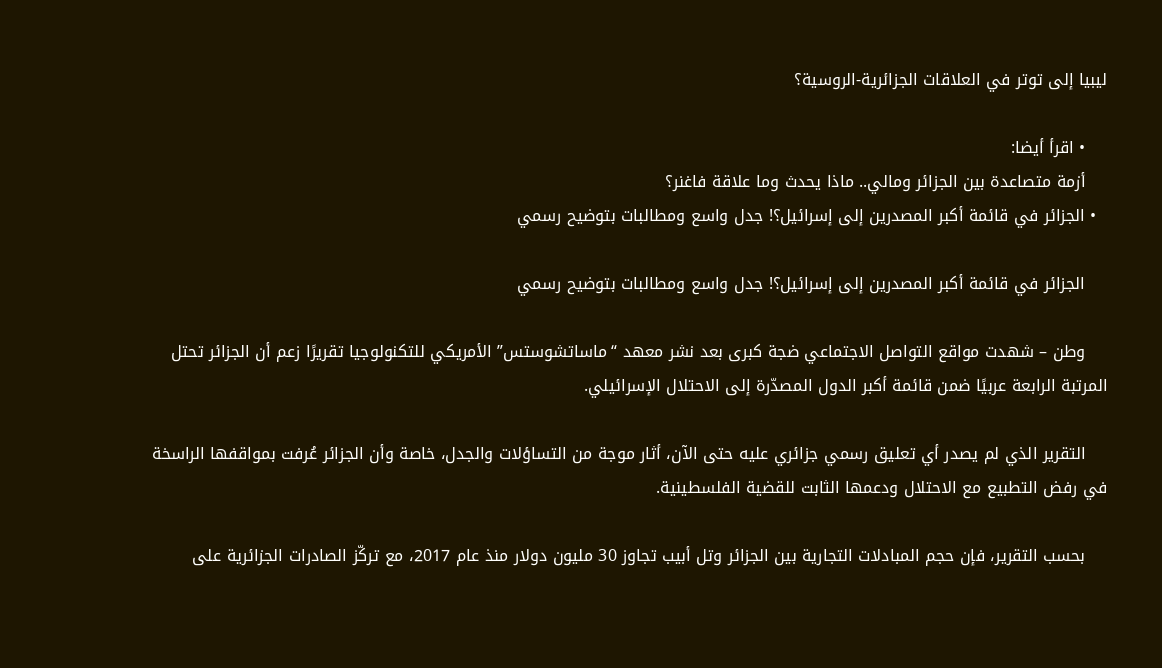ليبيا إلى توتر في العلاقات الجزائرية-الروسية؟

    • اقرأ أيضا:
    أزمة متصاعدة بين الجزائر ومالي.. ماذا يحدث وما علاقة فاغنر؟
  • الجزائر في قائمة أكبر المصدرين إلى إسرائيل؟! جدل واسع ومطالبات بتوضيح رسمي

    الجزائر في قائمة أكبر المصدرين إلى إسرائيل؟! جدل واسع ومطالبات بتوضيح رسمي

    وطن – شهدت مواقع التواصل الاجتماعي ضجة كبرى بعد نشر معهد “ماساتشوستس” الأمريكي للتكنولوجيا تقريرًا زعم أن الجزائر تحتل المرتبة الرابعة عربيًا ضمن قائمة أكبر الدول المصدّرة إلى الاحتلال الإسرائيلي.

    التقرير الذي لم يصدر أي تعليق رسمي جزائري عليه حتى الآن، أثار موجة من التساؤلات والجدل، خاصة وأن الجزائر عُرفت بمواقفها الراسخة في رفض التطبيع مع الاحتلال ودعمها الثابت للقضية الفلسطينية.

    بحسب التقرير، فإن حجم المبادلات التجارية بين الجزائر وتل أبيب تجاوز 30 مليون دولار منذ عام 2017، مع تركّز الصادرات الجزائرية على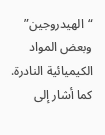“الهيدروجين” وبعض المواد الكيميائية النادرة. كما أشار إلى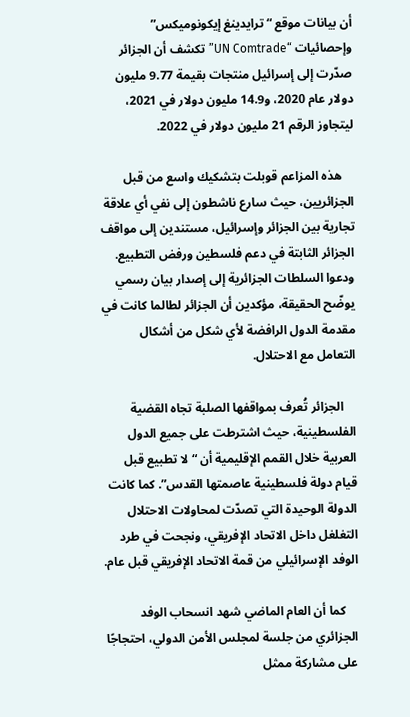أن بيانات موقع “ترايدينغ إيكونوميكس” وإحصائيات “UN Comtrade” تكشف أن الجزائر صدّرت إلى إسرائيل منتجات بقيمة 9.77 مليون دولار عام 2020، و14.9 مليون دولار في 2021، ليتجاوز الرقم 21 مليون دولار في 2022.

    هذه المزاعم قوبلت بتشكيك واسع من قبل الجزائريين، حيث سارع ناشطون إلى نفي أي علاقة تجارية بين الجزائر وإسرائيل، مستندين إلى مواقف الجزائر الثابتة في دعم فلسطين ورفض التطبيع. ودعوا السلطات الجزائرية إلى إصدار بيان رسمي يوضّح الحقيقة، مؤكدين أن الجزائر لطالما كانت في مقدمة الدول الرافضة لأي شكل من أشكال التعامل مع الاحتلال.

    الجزائر تُعرف بمواقفها الصلبة تجاه القضية الفلسطينية، حيث اشترطت على جميع الدول العربية خلال القمم الإقليمية أن “لا تطبيع قبل قيام دولة فلسطينية عاصمتها القدس”. كما كانت الدولة الوحيدة التي تصدّت لمحاولات الاحتلال التغلغل داخل الاتحاد الإفريقي، ونجحت في طرد الوفد الإسرائيلي من قمة الاتحاد الإفريقي قبل عام.

    كما أن العام الماضي شهد انسحاب الوفد الجزائري من جلسة لمجلس الأمن الدولي، احتجاجًا على مشاركة ممثل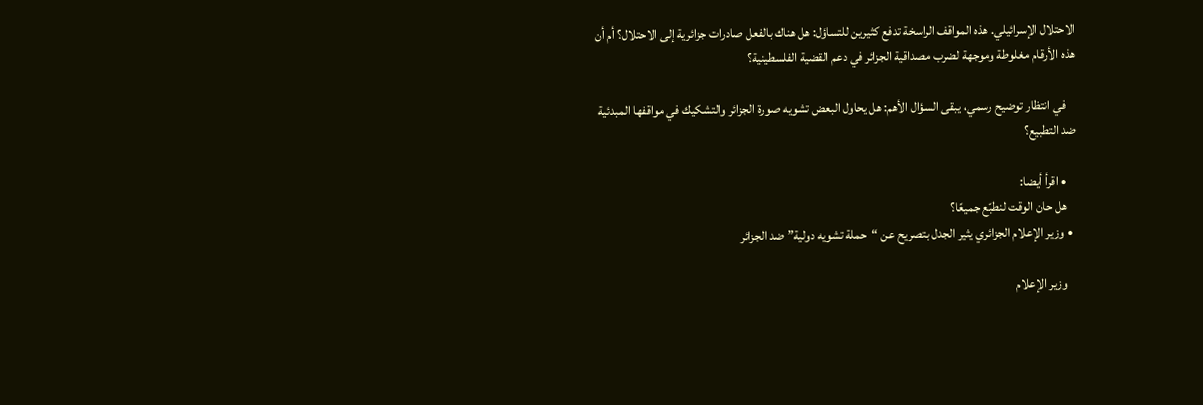الاحتلال الإسرائيلي. هذه المواقف الراسخة تدفع كثيرين للتساؤل: هل هناك بالفعل صادرات جزائرية إلى الاحتلال؟ أم أن هذه الأرقام مغلوطة وموجهة لضرب مصداقية الجزائر في دعم القضية الفلسطينية؟

    في انتظار توضيح رسمي، يبقى السؤال الأهم: هل يحاول البعض تشويه صورة الجزائر والتشكيك في مواقفها المبدئية ضد التطبيع؟

    • اقرأ أيضا:
    هل حان الوقت لنطبّع جميعًا؟
  • وزير الإعلام الجزائري يثير الجدل بتصريح عن “حملة تشويه دولية” ضد الجزائر

    وزير الإعلام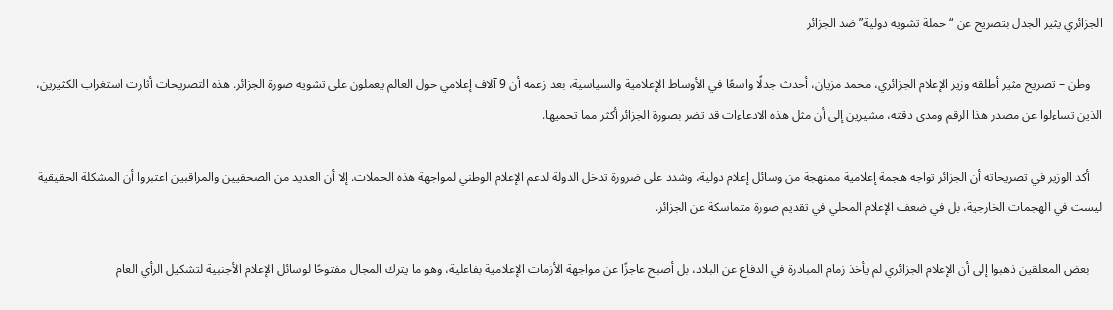الجزائري يثير الجدل بتصريح عن “حملة تشويه دولية” ضد الجزائر

    وطن – تصريح مثير أطلقه وزير الإعلام الجزائري، محمد مزيان، أحدث جدلًا واسعًا في الأوساط الإعلامية والسياسية، بعد زعمه أن 9 آلاف إعلامي حول العالم يعملون على تشويه صورة الجزائر. هذه التصريحات أثارت استغراب الكثيرين، الذين تساءلوا عن مصدر هذا الرقم ومدى دقته، مشيرين إلى أن مثل هذه الادعاءات قد تضر بصورة الجزائر أكثر مما تحميها.

    أكد الوزير في تصريحاته أن الجزائر تواجه هجمة إعلامية ممنهجة من وسائل إعلام دولية، وشدد على ضرورة تدخل الدولة لدعم الإعلام الوطني لمواجهة هذه الحملات. إلا أن العديد من الصحفيين والمراقبين اعتبروا أن المشكلة الحقيقية ليست في الهجمات الخارجية، بل في ضعف الإعلام المحلي في تقديم صورة متماسكة عن الجزائر.

    بعض المعلقين ذهبوا إلى أن الإعلام الجزائري لم يأخذ زمام المبادرة في الدفاع عن البلاد، بل أصبح عاجزًا عن مواجهة الأزمات الإعلامية بفاعلية، وهو ما يترك المجال مفتوحًا لوسائل الإعلام الأجنبية لتشكيل الرأي العام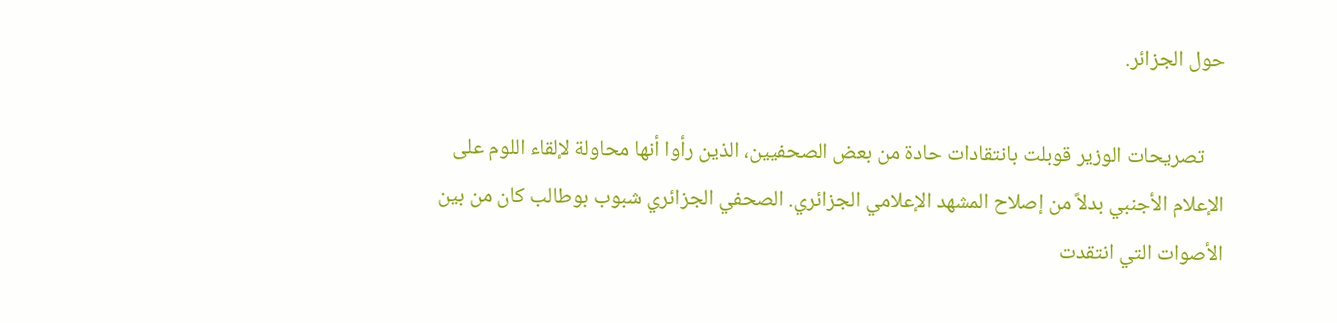حول الجزائر.

    تصريحات الوزير قوبلت بانتقادات حادة من بعض الصحفيين، الذين رأوا أنها محاولة لإلقاء اللوم على الإعلام الأجنبي بدلاً من إصلاح المشهد الإعلامي الجزائري. الصحفي الجزائري شبوب بوطالب كان من بين الأصوات التي انتقدت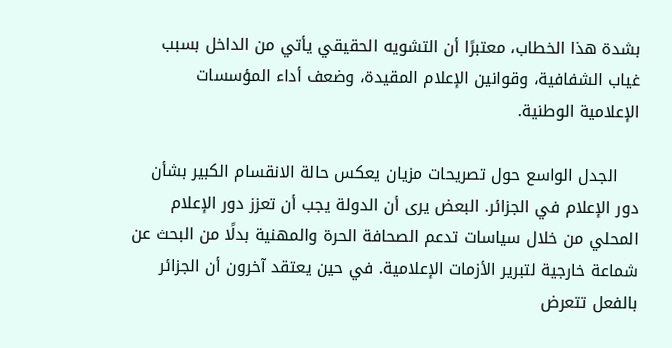بشدة هذا الخطاب، معتبرًا أن التشويه الحقيقي يأتي من الداخل بسبب غياب الشفافية، وقوانين الإعلام المقيدة، وضعف أداء المؤسسات الإعلامية الوطنية.

    الجدل الواسع حول تصريحات مزيان يعكس حالة الانقسام الكبير بشأن دور الإعلام في الجزائر. البعض يرى أن الدولة يجب أن تعزز دور الإعلام المحلي من خلال سياسات تدعم الصحافة الحرة والمهنية بدلًا من البحث عن شماعة خارجية لتبرير الأزمات الإعلامية. في حين يعتقد آخرون أن الجزائر بالفعل تتعرض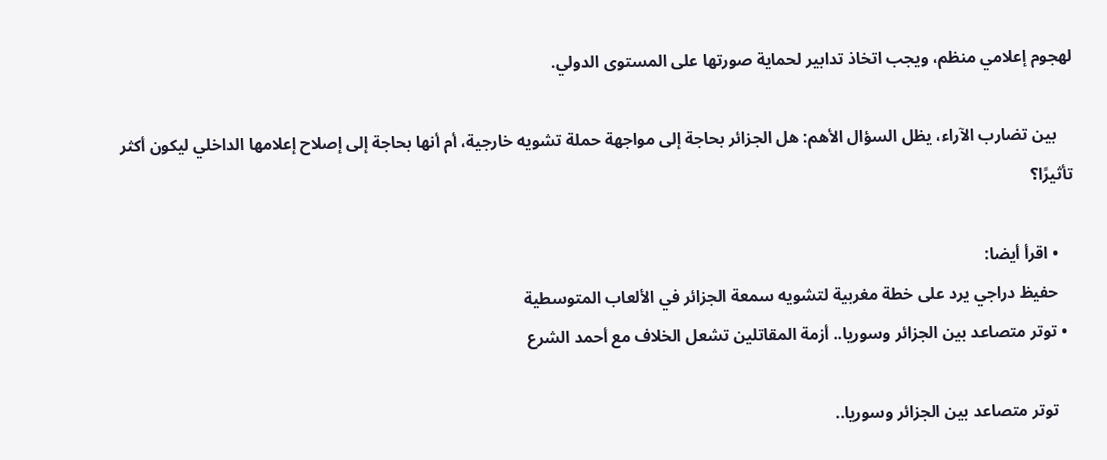لهجوم إعلامي منظم، ويجب اتخاذ تدابير لحماية صورتها على المستوى الدولي.

    بين تضارب الآراء، يظل السؤال الأهم: هل الجزائر بحاجة إلى مواجهة حملة تشويه خارجية، أم أنها بحاجة إلى إصلاح إعلامها الداخلي ليكون أكثر تأثيرًا؟

    • اقرأ أيضا:
    حفيظ دراجي يرد على خطة مغربية لتشويه سمعة الجزائر في الألعاب المتوسطية
  • توتر متصاعد بين الجزائر وسوريا.. أزمة المقاتلين تشعل الخلاف مع أحمد الشرع

    توتر متصاعد بين الجزائر وسوريا..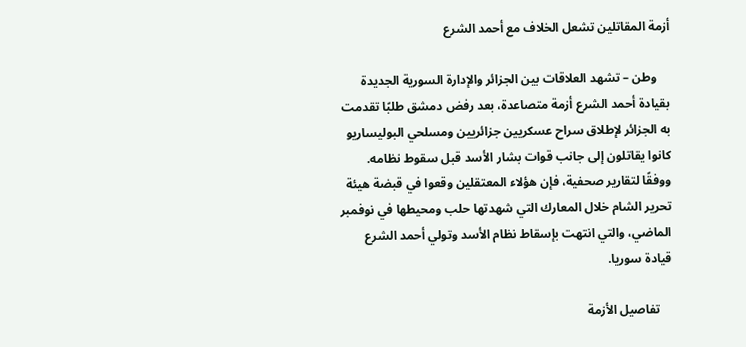أزمة المقاتلين تشعل الخلاف مع أحمد الشرع

    وطن – تشهد العلاقات بين الجزائر والإدارة السورية الجديدة بقيادة أحمد الشرع أزمة متصاعدة، بعد رفض دمشق طلبًا تقدمت به الجزائر لإطلاق سراح عسكريين جزائريين ومسلحي البوليساريو كانوا يقاتلون إلى جانب قوات بشار الأسد قبل سقوط نظامه. ووفقًا لتقارير صحفية، فإن هؤلاء المعتقلين وقعوا في قبضة هيئة تحرير الشام خلال المعارك التي شهدتها حلب ومحيطها في نوفمبر الماضي، والتي انتهت بإسقاط نظام الأسد وتولي أحمد الشرع قيادة سوريا.

    تفاصيل الأزمة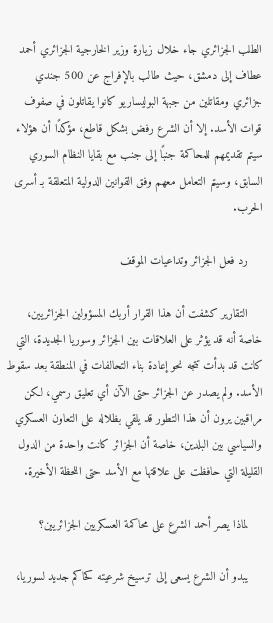الطلب الجزائري جاء خلال زيارة وزير الخارجية الجزائري أحمد عطاف إلى دمشق، حيث طالب بالإفراج عن 500 جندي جزائري ومقاتلين من جبهة البوليساريو كانوا يقاتلون في صفوف قوات الأسد. إلا أن الشرع رفض بشكل قاطع، مؤكدًا أن هؤلاء سيتم تقديمهم للمحاكمة جنبًا إلى جنب مع بقايا النظام السوري السابق، وسيتم التعامل معهم وفق القوانين الدولية المتعلقة بـ أسرى الحرب.

    رد فعل الجزائر وتداعيات الموقف

    التقارير كشفت أن هذا القرار أربك المسؤولين الجزائريين، خاصة أنه قد يؤثر على العلاقات بين الجزائر وسوريا الجديدة، التي كانت قد بدأت تتجه نحو إعادة بناء التحالفات في المنطقة بعد سقوط الأسد. ولم يصدر عن الجزائر حتى الآن أي تعليق رسمي، لكن مراقبين يرون أن هذا التطور قد يلقي بظلاله على التعاون العسكري والسياسي بين البلدين، خاصة أن الجزائر كانت واحدة من الدول القليلة التي حافظت على علاقتها مع الأسد حتى اللحظة الأخيرة.

    لماذا يصر أحمد الشرع على محاكمة العسكريين الجزائريين؟

    يبدو أن الشرع يسعى إلى ترسيخ شرعيته كحاكم جديد لسوريا،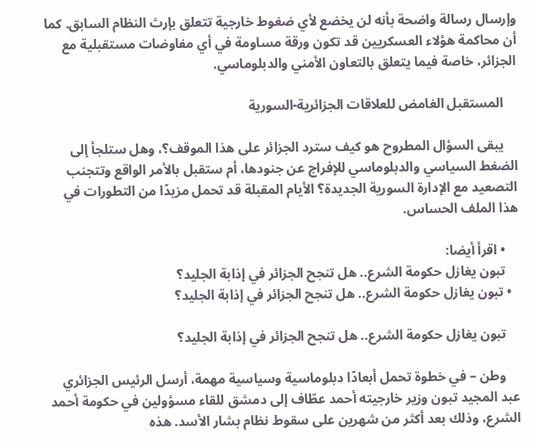وإرسال رسالة واضحة بأنه لن يخضع لأي ضغوط خارجية تتعلق بإرث النظام السابق. كما أن محاكمة هؤلاء العسكريين قد تكون ورقة مساومة في أي مفاوضات مستقبلية مع الجزائر، خاصة فيما يتعلق بالتعاون الأمني والدبلوماسي.

    المستقبل الغامض للعلاقات الجزائرية-السورية

    يبقى السؤال المطروح هو كيف سترد الجزائر على هذا الموقف؟، وهل ستلجأ إلى الضغط السياسي والدبلوماسي للإفراج عن جنودها، أم ستقبل بالأمر الواقع وتتجنب التصعيد مع الإدارة السورية الجديدة؟ الأيام المقبلة قد تحمل مزيدًا من التطورات في هذا الملف الحساس.

    • اقرأ أيضا:
    تبون يغازل حكومة الشرع.. هل تنجح الجزائر في إذابة الجليد؟
  • تبون يغازل حكومة الشرع.. هل تنجح الجزائر في إذابة الجليد؟

    تبون يغازل حكومة الشرع.. هل تنجح الجزائر في إذابة الجليد؟

    وطن – في خطوة تحمل أبعادًا دبلوماسية وسياسية مهمة، أرسل الرئيس الجزائري عبد المجيد تبون وزير خارجيته أحمد عطّاف إلى دمشق للقاء مسؤولين في حكومة أحمد الشرع، وذلك بعد أكثر من شهرين على سقوط نظام بشار الأسد. هذه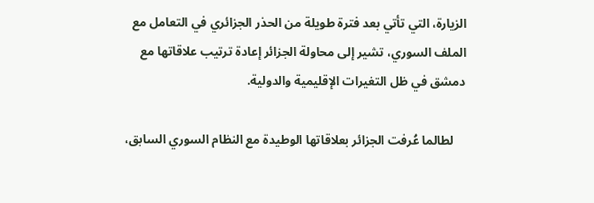الزيارة، التي تأتي بعد فترة طويلة من الحذر الجزائري في التعامل مع الملف السوري، تشير إلى محاولة الجزائر إعادة ترتيب علاقاتها مع دمشق في ظل التغيرات الإقليمية والدولية.

    لطالما عُرفت الجزائر بعلاقاتها الوطيدة مع النظام السوري السابق،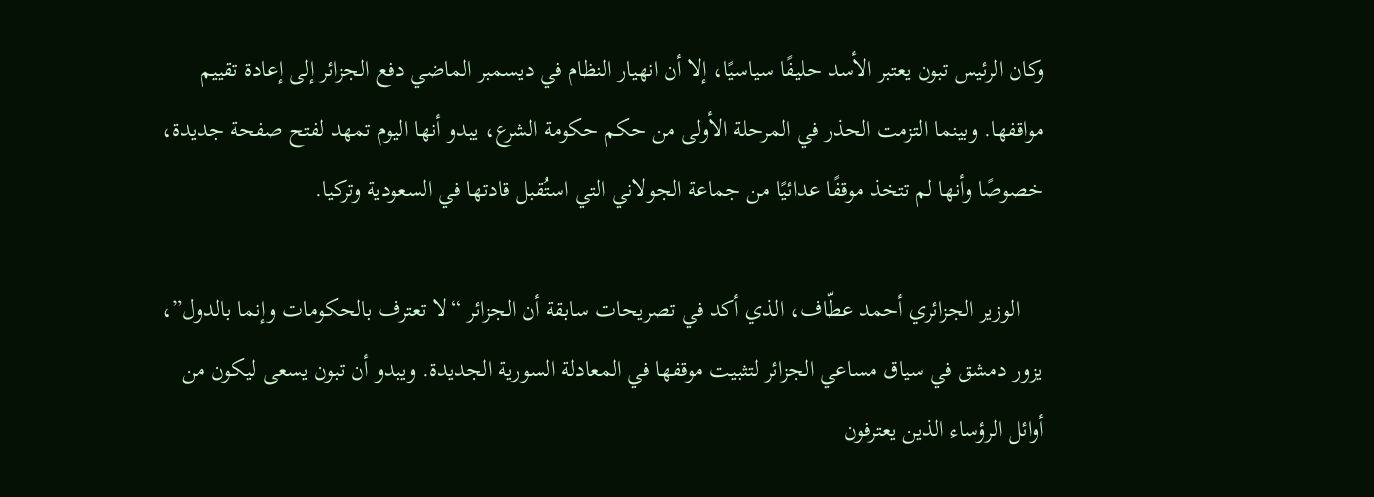وكان الرئيس تبون يعتبر الأسد حليفًا سياسيًا، إلا أن انهيار النظام في ديسمبر الماضي دفع الجزائر إلى إعادة تقييم مواقفها. وبينما التزمت الحذر في المرحلة الأولى من حكم حكومة الشرع، يبدو أنها اليوم تمهد لفتح صفحة جديدة، خصوصًا وأنها لم تتخذ موقفًا عدائيًا من جماعة الجولاني التي استُقبل قادتها في السعودية وتركيا.

    الوزير الجزائري أحمد عطّاف، الذي أكد في تصريحات سابقة أن الجزائر “لا تعترف بالحكومات وإنما بالدول”، يزور دمشق في سياق مساعي الجزائر لتثبيت موقفها في المعادلة السورية الجديدة. ويبدو أن تبون يسعى ليكون من أوائل الرؤساء الذين يعترفون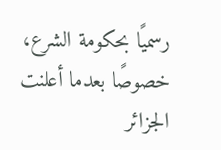رسميًا بحكومة الشرع، خصوصًا بعدما أعلنت الجزائر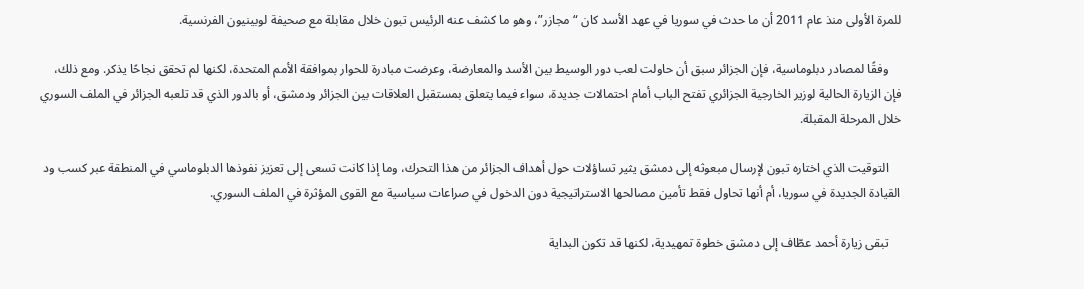للمرة الأولى منذ عام 2011 أن ما حدث في سوريا في عهد الأسد كان “مجازر”، وهو ما كشف عنه الرئيس تبون خلال مقابلة مع صحيفة لوبينيون الفرنسية.

    وفقًا لمصادر دبلوماسية، فإن الجزائر سبق أن حاولت لعب دور الوسيط بين الأسد والمعارضة، وعرضت مبادرة للحوار بموافقة الأمم المتحدة، لكنها لم تحقق نجاحًا يذكر. ومع ذلك، فإن الزيارة الحالية لوزير الخارجية الجزائري تفتح الباب أمام احتمالات جديدة، سواء فيما يتعلق بمستقبل العلاقات بين الجزائر ودمشق، أو بالدور الذي قد تلعبه الجزائر في الملف السوري خلال المرحلة المقبلة.

    التوقيت الذي اختاره تبون لإرسال مبعوثه إلى دمشق يثير تساؤلات حول أهداف الجزائر من هذا التحرك، وما إذا كانت تسعى إلى تعزيز نفوذها الدبلوماسي في المنطقة عبر كسب ود القيادة الجديدة في سوريا، أم أنها تحاول فقط تأمين مصالحها الاستراتيجية دون الدخول في صراعات سياسية مع القوى المؤثرة في الملف السوري.

    تبقى زيارة أحمد عطّاف إلى دمشق خطوة تمهيدية، لكنها قد تكون البداية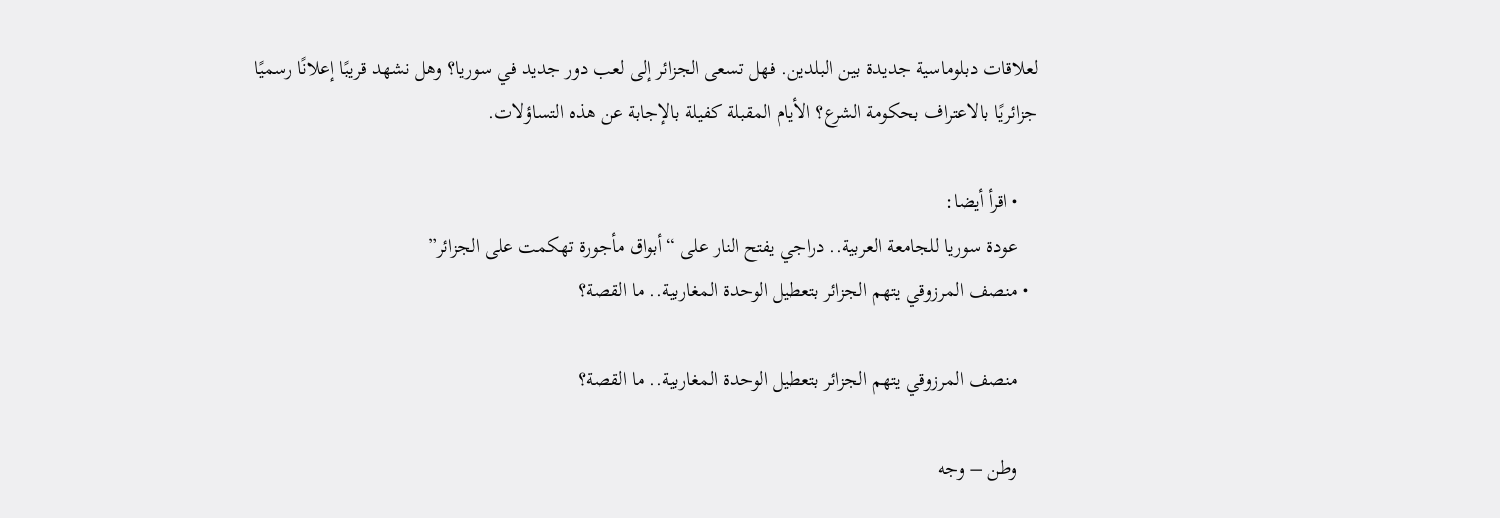لعلاقات دبلوماسية جديدة بين البلدين. فهل تسعى الجزائر إلى لعب دور جديد في سوريا؟ وهل نشهد قريبًا إعلانًا رسميًا جزائريًا بالاعتراف بحكومة الشرع؟ الأيام المقبلة كفيلة بالإجابة عن هذه التساؤلات.

    • اقرأ أيضا:
    عودة سوريا للجامعة العربية.. دراجي يفتح النار على “أبواق مأجورة تهكمت على الجزائر”
  • منصف المرزوقي يتهم الجزائر بتعطيل الوحدة المغاربية.. ما القصة؟

    منصف المرزوقي يتهم الجزائر بتعطيل الوحدة المغاربية.. ما القصة؟

    وطن – وجه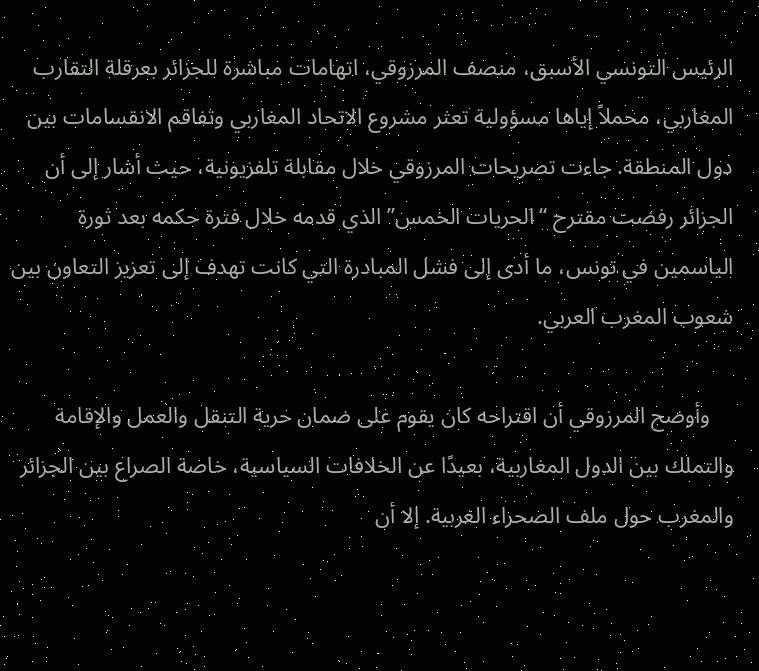الرئيس التونسي الأسبق، منصف المرزوقي، اتهامات مباشرة للجزائر بعرقلة التقارب المغاربي، محملاً إياها مسؤولية تعثر مشروع الاتحاد المغاربي وتفاقم الانقسامات بين دول المنطقة. جاءت تصريحات المرزوقي خلال مقابلة تلفزيونية، حيث أشار إلى أن الجزائر رفضت مقترح “الحريات الخمس” الذي قدمه خلال فترة حكمه بعد ثورة الياسمين في تونس، ما أدى إلى فشل المبادرة التي كانت تهدف إلى تعزيز التعاون بين شعوب المغرب العربي.

    وأوضح المرزوقي أن اقتراحه كان يقوم على ضمان حرية التنقل والعمل والإقامة والتملك بين الدول المغاربية، بعيدًا عن الخلافات السياسية، خاصة الصراع بين الجزائر والمغرب حول ملف الصحراء الغربية. إلا أن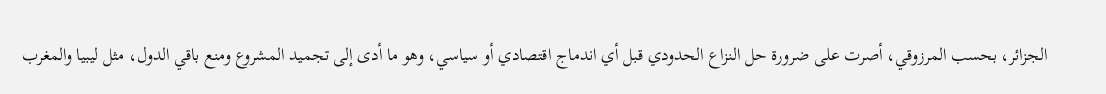الجزائر، بحسب المرزوقي، أصرت على ضرورة حل النزاع الحدودي قبل أي اندماج اقتصادي أو سياسي، وهو ما أدى إلى تجميد المشروع ومنع باقي الدول، مثل ليبيا والمغرب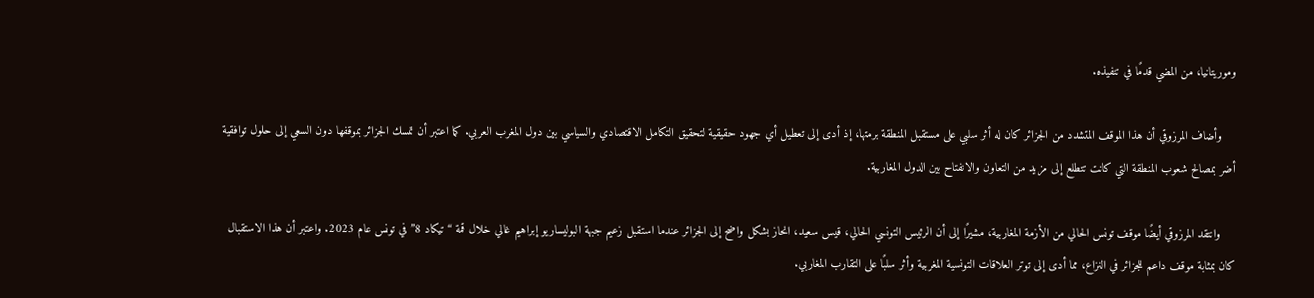وموريتانيا، من المضي قدمًا في تنفيذه.

    وأضاف المرزوقي أن هذا الموقف المتشدد من الجزائر كان له أثر سلبي على مستقبل المنطقة برمتها، إذ أدى إلى تعطيل أي جهود حقيقية لتحقيق التكامل الاقتصادي والسياسي بين دول المغرب العربي. كما اعتبر أن تمسك الجزائر بموقفها دون السعي إلى حلول توافقية أضر بمصالح شعوب المنطقة التي كانت تتطلع إلى مزيد من التعاون والانفتاح بين الدول المغاربية.

    وانتقد المرزوقي أيضًا موقف تونس الحالي من الأزمة المغاربية، مشيرًا إلى أن الرئيس التونسي الحالي، قيس سعيد، انحاز بشكل واضح إلى الجزائر عندما استقبل زعيم جبهة البوليساريو إبراهيم غالي خلال قمة “تيكاد 8” في تونس عام 2023. واعتبر أن هذا الاستقبال كان بمثابة موقف داعم للجزائر في النزاع، مما أدى إلى توتر العلاقات التونسية المغربية وأثر سلبًا على التقارب المغاربي.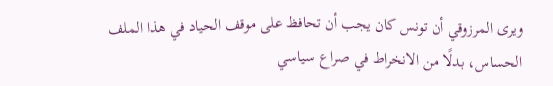ويرى المرزوقي أن تونس كان يجب أن تحافظ على موقف الحياد في هذا الملف الحساس، بدلًا من الانخراط في صراع سياسي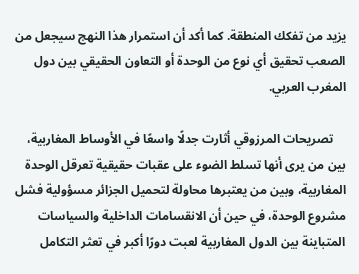يزيد من تفكك المنطقة. كما أكد أن استمرار هذا النهج سيجعل من الصعب تحقيق أي نوع من الوحدة أو التعاون الحقيقي بين دول المغرب العربي.

    تصريحات المرزوقي أثارت جدلًا واسعًا في الأوساط المغاربية، بين من يرى أنها تسلط الضوء على عقبات حقيقية تعرقل الوحدة المغاربية، وبين من يعتبرها محاولة لتحميل الجزائر مسؤولية فشل مشروع الوحدة، في حين أن الانقسامات الداخلية والسياسات المتباينة بين الدول المغاربية لعبت دورًا أكبر في تعثر التكامل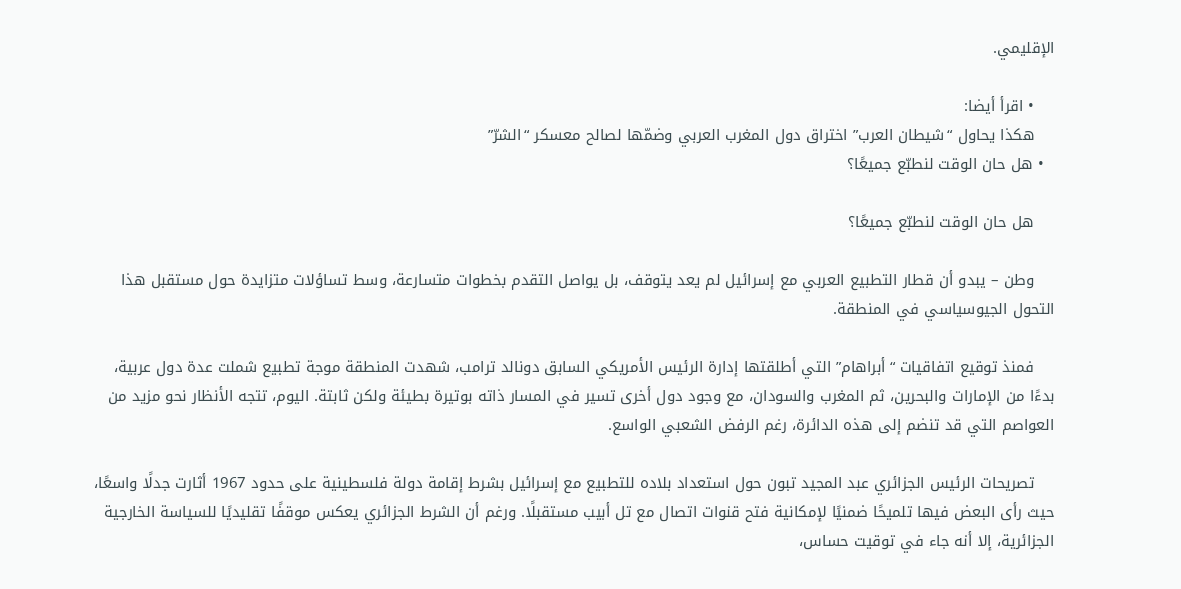الإقليمي.

    • اقرأ أيضا:
    هكذا يحاول “شيطان العرب” اختراق دول المغرب العربي وضمّها لصالح معسكر “الشرّ”
  • هل حان الوقت لنطبّع جميعًا؟

    هل حان الوقت لنطبّع جميعًا؟

    وطن – يبدو أن قطار التطبيع العربي مع إسرائيل لم يعد يتوقف، بل يواصل التقدم بخطوات متسارعة، وسط تساؤلات متزايدة حول مستقبل هذا التحول الجيوسياسي في المنطقة.

    فمنذ توقيع اتفاقيات “أبراهام” التي أطلقتها إدارة الرئيس الأمريكي السابق دونالد ترامب، شهدت المنطقة موجة تطبيع شملت عدة دول عربية، بدءًا من الإمارات والبحرين، ثم المغرب والسودان، مع وجود دول أخرى تسير في المسار ذاته بوتيرة بطيئة ولكن ثابتة. اليوم، تتجه الأنظار نحو مزيد من العواصم التي قد تنضم إلى هذه الدائرة، رغم الرفض الشعبي الواسع.

    تصريحات الرئيس الجزائري عبد المجيد تبون حول استعداد بلاده للتطبيع مع إسرائيل بشرط إقامة دولة فلسطينية على حدود 1967 أثارت جدلًا واسعًا، حيث رأى البعض فيها تلميحًا ضمنيًا لإمكانية فتح قنوات اتصال مع تل أبيب مستقبلًا. ورغم أن الشرط الجزائري يعكس موقفًا تقليديًا للسياسة الخارجية الجزائرية، إلا أنه جاء في توقيت حساس،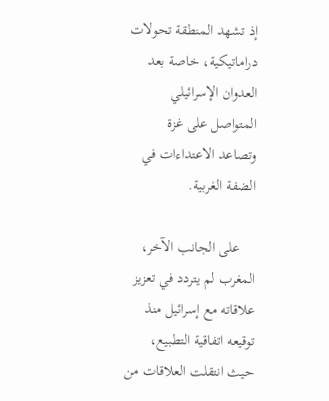إذ تشهد المنطقة تحولات دراماتيكية، خاصة بعد العدوان الإسرائيلي المتواصل على غزة وتصاعد الاعتداءات في الضفة الغربية.

    على الجانب الآخر، المغرب لم يتردد في تعزيز علاقاته مع إسرائيل منذ توقيعه اتفاقية التطبيع، حيث انتقلت العلاقات من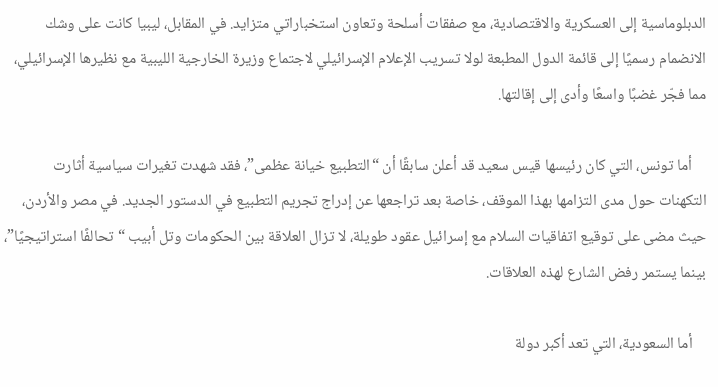الدبلوماسية إلى العسكرية والاقتصادية، مع صفقات أسلحة وتعاون استخباراتي متزايد. في المقابل، ليبيا كانت على وشك الانضمام رسميًا إلى قائمة الدول المطبعة لولا تسريب الإعلام الإسرائيلي لاجتماع وزيرة الخارجية الليبية مع نظيرها الإسرائيلي، مما فجّر غضبًا واسعًا وأدى إلى إقالتها.

    أما تونس، التي كان رئيسها قيس سعيد قد أعلن سابقًا أن “التطبيع خيانة عظمى”، فقد شهدت تغيرات سياسية أثارت التكهنات حول مدى التزامها بهذا الموقف، خاصة بعد تراجعها عن إدراج تجريم التطبيع في الدستور الجديد. في مصر والأردن، حيث مضى على توقيع اتفاقيات السلام مع إسرائيل عقود طويلة، لا تزال العلاقة بين الحكومات وتل أبيب “تحالفًا استراتيجيًا”، بينما يستمر رفض الشارع لهذه العلاقات.

    أما السعودية، التي تعد أكبر دولة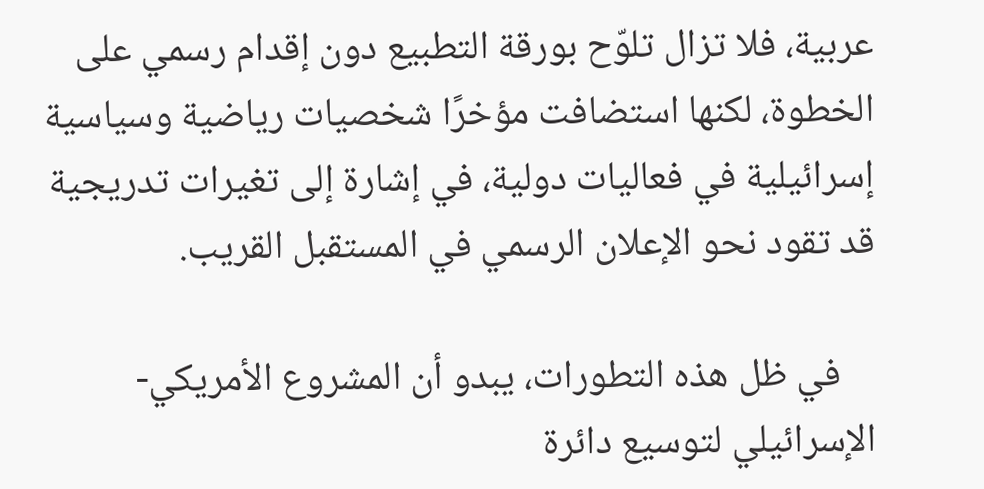عربية، فلا تزال تلوّح بورقة التطبيع دون إقدام رسمي على الخطوة، لكنها استضافت مؤخرًا شخصيات رياضية وسياسية إسرائيلية في فعاليات دولية، في إشارة إلى تغيرات تدريجية قد تقود نحو الإعلان الرسمي في المستقبل القريب.

    في ظل هذه التطورات، يبدو أن المشروع الأمريكي-الإسرائيلي لتوسيع دائرة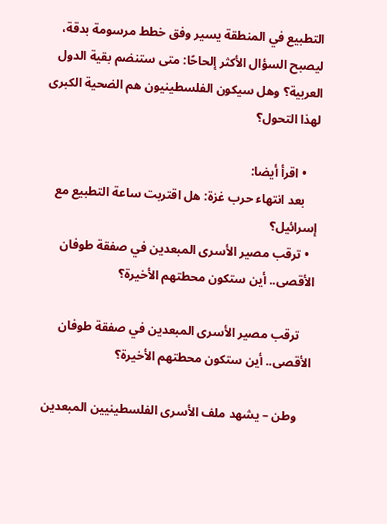التطبيع في المنطقة يسير وفق خطط مرسومة بدقة، ليصبح السؤال الأكثر إلحاحًا: متى ستنضم بقية الدول العربية؟ وهل سيكون الفلسطينيون هم الضحية الكبرى لهذا التحول؟

    • اقرأ أيضا:
    بعد انتهاء حرب غزة: هل اقتربت ساعة التطبيع مع إسرائيل؟
  • ترقب مصير الأسرى المبعدين في صفقة طوفان الأقصى.. أين ستكون محطتهم الأخيرة؟

    ترقب مصير الأسرى المبعدين في صفقة طوفان الأقصى.. أين ستكون محطتهم الأخيرة؟

    وطن – يشهد ملف الأسرى الفلسطينيين المبعدين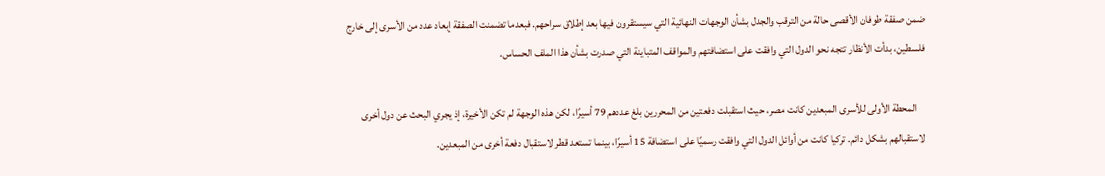ضمن صفقة طوفان الأقصى حالة من الترقب والجدل بشأن الوجهات النهائية التي سيستقرون فيها بعد إطلاق سراحهم. فبعدما تضمنت الصفقة إبعاد عدد من الأسرى إلى خارج فلسطين، بدأت الأنظار تتجه نحو الدول التي وافقت على استضافتهم والمواقف المتباينة التي صدرت بشأن هذا الملف الحساس.

    المحطة الأولى للأسرى المبعدين كانت مصر، حيث استقبلت دفعتين من المحررين بلغ عددهم 79 أسيرًا، لكن هذه الوجهة لم تكن الأخيرة، إذ يجري البحث عن دول أخرى لاستقبالهم بشكل دائم. تركيا كانت من أوائل الدول التي وافقت رسميًا على استضافة 15 أسيرًا، بينما تستعد قطر لاستقبال دفعة أخرى من المبعدين.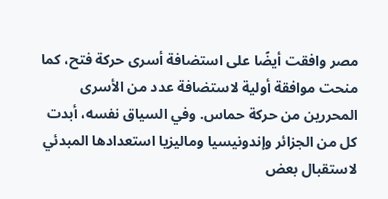مصر وافقت أيضًا على استضافة أسرى حركة فتح، كما منحت موافقة أولية لاستضافة عدد من الأسرى المحررين من حركة حماس. وفي السياق نفسه، أبدت كل من الجزائر وإندونيسيا وماليزيا استعدادها المبدئي لاستقبال بعض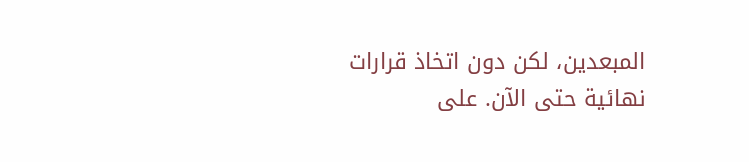المبعدين، لكن دون اتخاذ قرارات نهائية حتى الآن. على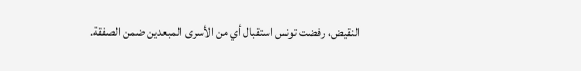النقيض، رفضت تونس استقبال أي من الأسرى المبعدين ضمن الصفقة.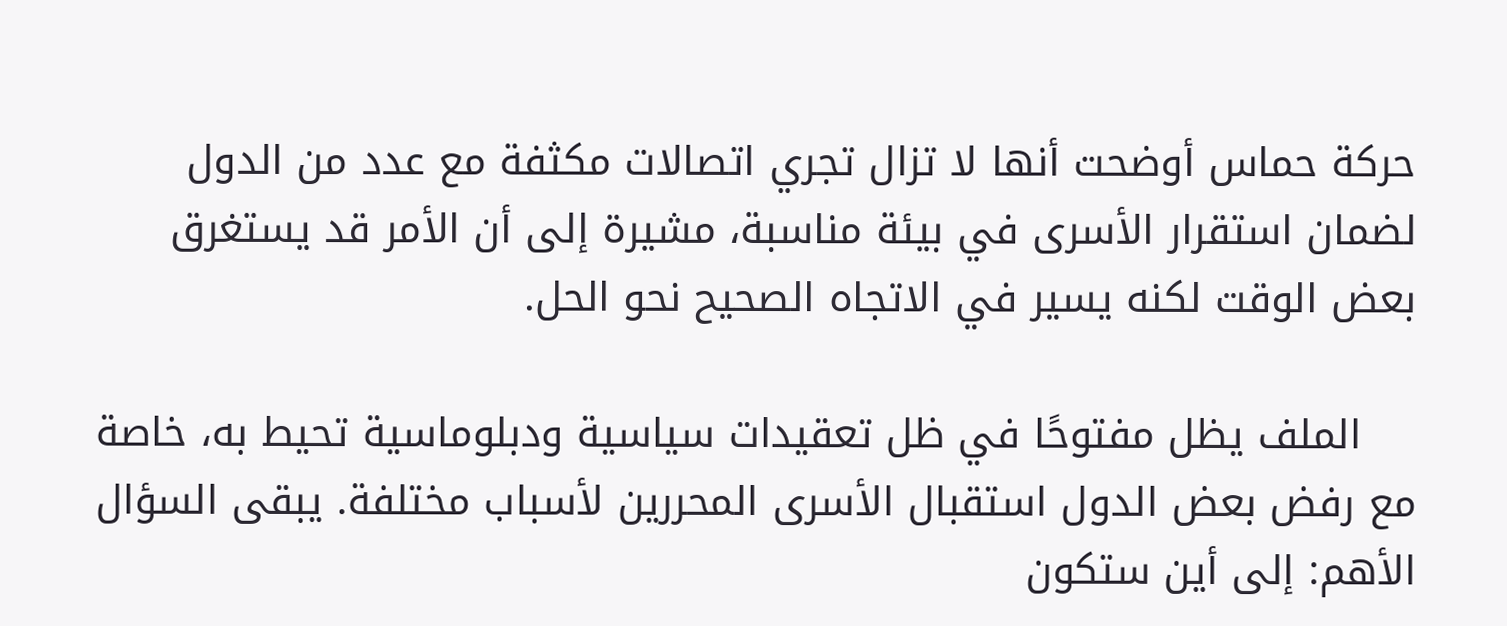حركة حماس أوضحت أنها لا تزال تجري اتصالات مكثفة مع عدد من الدول لضمان استقرار الأسرى في بيئة مناسبة، مشيرة إلى أن الأمر قد يستغرق بعض الوقت لكنه يسير في الاتجاه الصحيح نحو الحل.

    الملف يظل مفتوحًا في ظل تعقيدات سياسية ودبلوماسية تحيط به، خاصة مع رفض بعض الدول استقبال الأسرى المحررين لأسباب مختلفة. يبقى السؤال الأهم: إلى أين ستكون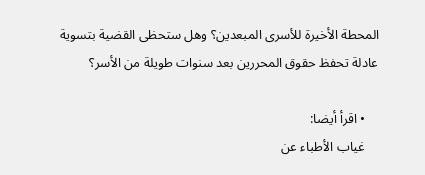المحطة الأخيرة للأسرى المبعدين؟ وهل ستحظى القضية بتسوية عادلة تحفظ حقوق المحررين بعد سنوات طويلة من الأسر؟

    • اقرأ أيضا:
    غياب الأطباء عن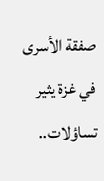صفقة الأسرى في غزة يثير تساؤلات..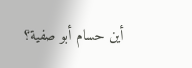أين حسام أبو صفية؟